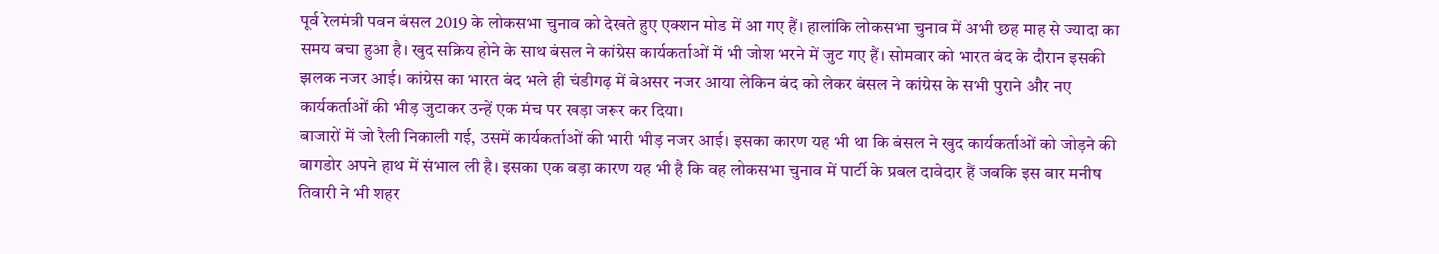पूर्व रेलमंत्री पवन बंसल 2019 के लोकसभा चुनाव को देखते हुए एक्शन मोड में आ गए हैं। हालांकि लोकसभा चुनाव में अभी छह माह से ज्यादा का समय बचा हुआ है। खुद सक्रिय होने के साथ बंसल ने कांग्रेस कार्यकर्ताओं में भी जोश भरने में जुट गए हैं। सोमवार को भारत बंद के दौरान इसकी झलक नजर आई। कांग्रेस का भारत बंद भले ही चंडीगढ़ में बेअसर नजर आया लेकिन बंद को लेकर बंसल ने कांग्रेस के सभी पुराने और नए कार्यकर्ताओं की भीड़ जुटाकर उन्हें एक मंच पर खड़ा जरूर कर दिया।
बाजारों में जो रैली निकाली गई, उसमें कार्यकर्ताओं की भारी भीड़ नजर आई। इसका कारण यह भी था कि बंसल ने खुद कार्यकर्ताओं को जोड़ने की बागडोर अपने हाथ में संभाल ली है। इसका एक बड़ा कारण यह भी है कि वह लोकसभा चुनाव में पार्टी के प्रबल दावेदार हैं जबकि इस बार मनीष तिवारी ने भी शहर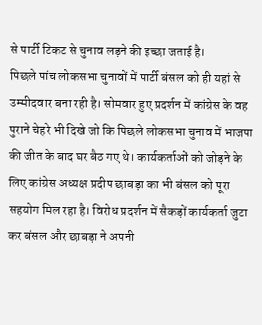से पार्टी टिकट से चुनाव लड़ने की इच्छा जताई है।
पिछले पांच लोकसभा चुनावों में पार्टी बंसल को ही यहां से उम्मीदवार बना रही है। सोमवार हुए प्रदर्शन में कांग्रेस के वह पुराने चेहरे भी दिखे जो कि पिछले लोकसभा चुनाव में भाजपा की जीत के बाद घर बैठ गए थे। कार्यकर्ताओं को जोड़ने के लिए कांग्रेस अध्यक्ष प्रदीप छाबड़ा का भी बंसल को पूरा सहयोग मिल रहा है। विरोध प्रदर्शन में सैकड़ों कार्यकर्ता जुटा कर बंसल और छाबड़ा ने अपनी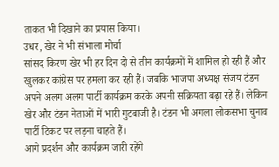ताकत भी दिखाने का प्रयास किया।
उधर, खेर ने भी संभाला मोर्चा
सांसद किरण खेर भी हर दिन दो से तीन कार्यक्रमों में शामिल हो रही हैं और खुलकर कांग्रेस पर हमला कर रही हैं। जबकि भाजपा अध्यक्ष संजय टंडन अपने अलग अलग पार्टी कार्यक्रम करके अपनी सक्रियता बढ़ा रहे हैं। लेकिन खेर और टंडन नेताओं में भारी गुटबाजी है। टंडन भी अगला लोकसभा चुनाव पार्टी टिकट पर लड़ना चाहते हैं।
आगे प्रदर्शन और कार्यक्रम जारी रहेंगे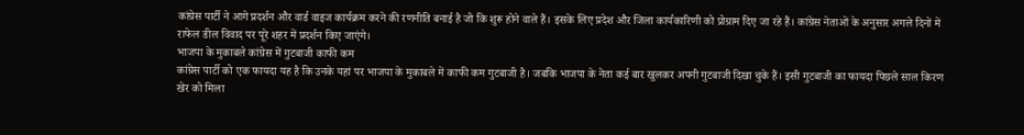कांग्रेस पार्टी ने आगे प्रदर्शन और वार्ड वाइज कार्यक्रम करने की रणनीति बनाई है जो कि शुरू होने वाले हैं। इसके लिए प्रदेश और जिला कार्यकारिणी को प्रोग्राम दिए जा रहे हैं। कांग्रेस नेताओं के अनुसार अगले दिनों में राफेल डील विवाद पर पूरे शहर में प्रदर्शन किए जाएंगे।
भाजपा के मुकाबले कांग्रेस में गुटबाजी काफी कम
कांग्रेस पार्टी को एक फायदा यह है कि उनके यहां पर भाजपा के मुकाबले में काफी कम गुटबाजी है। जबकि भाजपा के नेता कई बार खुलकर अपनी गुटबाजी दिखा चुके हैं। इसी गुटबाजी का फायदा पिछले साल किरण खेर को मिला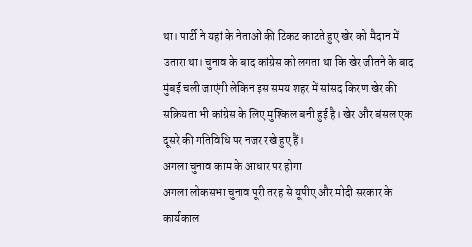था। पार्टी ने यहां के नेताओं की टिकट काटते हुए खेर को मैदान में उतारा था। चुनाव के बाद कांग्रेस को लगता था कि खेर जीतने के बाद मुंबई चली जाएंगी लेकिन इस समय शहर में सांसद किरण खेर की सक्रियता भी कांग्रेस के लिए मुश्किल बनी हुई है। खेर और बंसल एक दूसरे की गतिविधि पर नजर रखे हुए हैं।
अगला चुनाव काम के आधार पर होगा
अगला लोकसभा चुनाव पूरी तरह से यूपीए और मोदी सरकार के कार्यकाल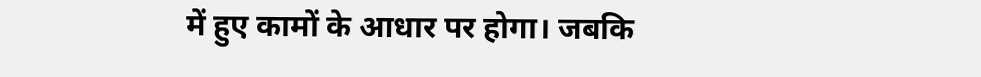में हुए कामों के आधार पर होगा। जबकि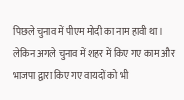पिछले चुनाव में पीएम मोदी का नाम हावी था। लेकिन अगले चुनाव में शहर में किए गए काम और भाजपा द्वारा किए गए वायदों को भी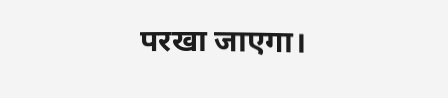परखा जाएगा।